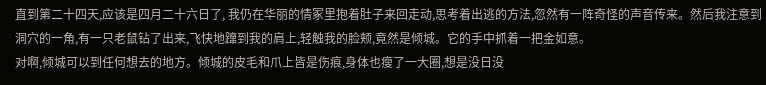直到第二十四天,应该是四月二十六日了, 我仍在华丽的情冢里抱着肚子来回走动,思考着出逃的方法,忽然有一阵奇怪的声音传来。然后我注意到洞穴的一角,有一只老鼠钻了出来,飞快地蹿到我的肩上,轻触我的脸颊,竟然是倾城。它的手中抓着一把金如意。
对啊,倾城可以到任何想去的地方。倾城的皮毛和爪上皆是伤痕,身体也瘦了一大圈,想是没日没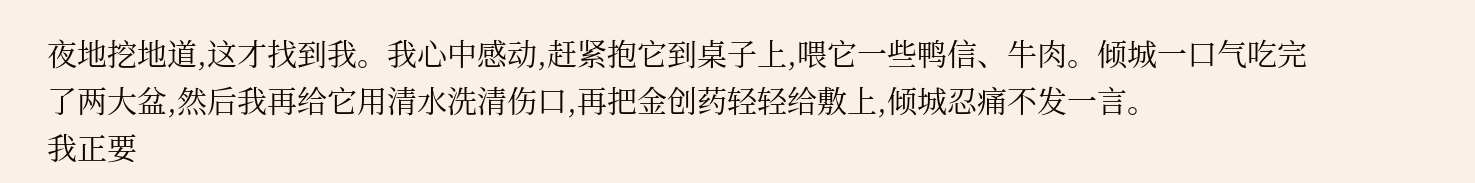夜地挖地道,这才找到我。我心中感动,赶紧抱它到桌子上,喂它一些鸭信、牛肉。倾城一口气吃完了两大盆,然后我再给它用清水洗清伤口,再把金创药轻轻给敷上,倾城忍痛不发一言。
我正要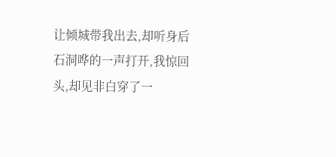让倾城带我出去,却听身后石洞哗的一声打开,我惊回头,却见非白穿了一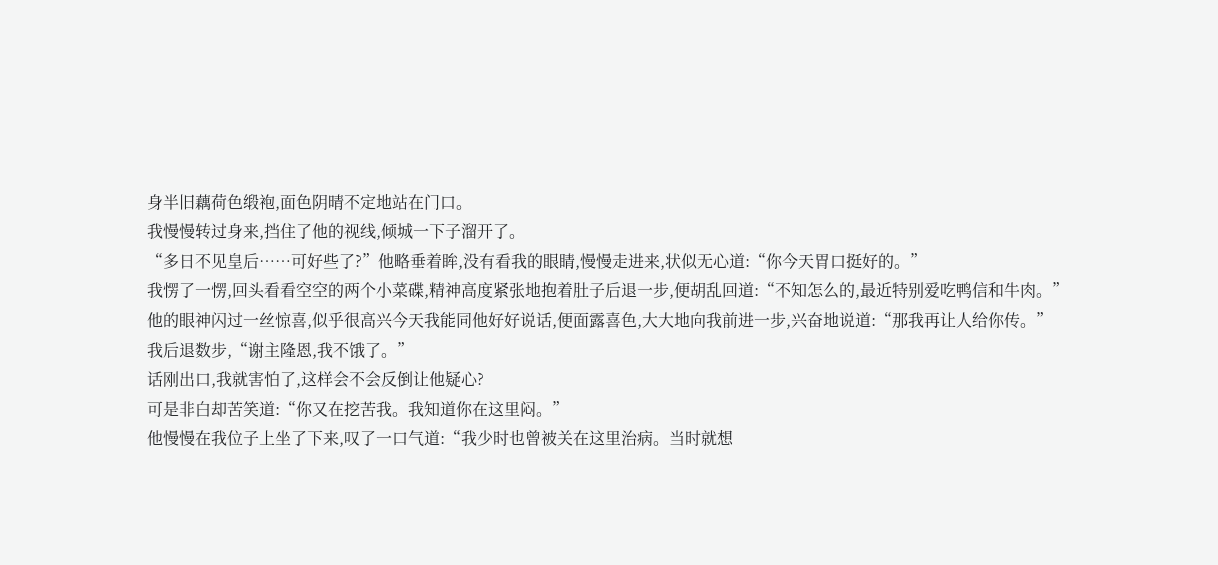身半旧藕荷色缎袍,面色阴晴不定地站在门口。
我慢慢转过身来,挡住了他的视线,倾城一下子溜开了。
“多日不见皇后……可好些了?”他略垂着眸,没有看我的眼睛,慢慢走进来,状似无心道:“你今天胃口挺好的。”
我愣了一愣,回头看看空空的两个小菜碟,精神高度紧张地抱着肚子后退一步,便胡乱回道:“不知怎么的,最近特别爱吃鸭信和牛肉。”
他的眼神闪过一丝惊喜,似乎很高兴今天我能同他好好说话,便面露喜色,大大地向我前进一步,兴奋地说道:“那我再让人给你传。”
我后退数步,“谢主隆恩,我不饿了。”
话刚出口,我就害怕了,这样会不会反倒让他疑心?
可是非白却苦笑道:“你又在挖苦我。我知道你在这里闷。”
他慢慢在我位子上坐了下来,叹了一口气道:“我少时也曾被关在这里治病。当时就想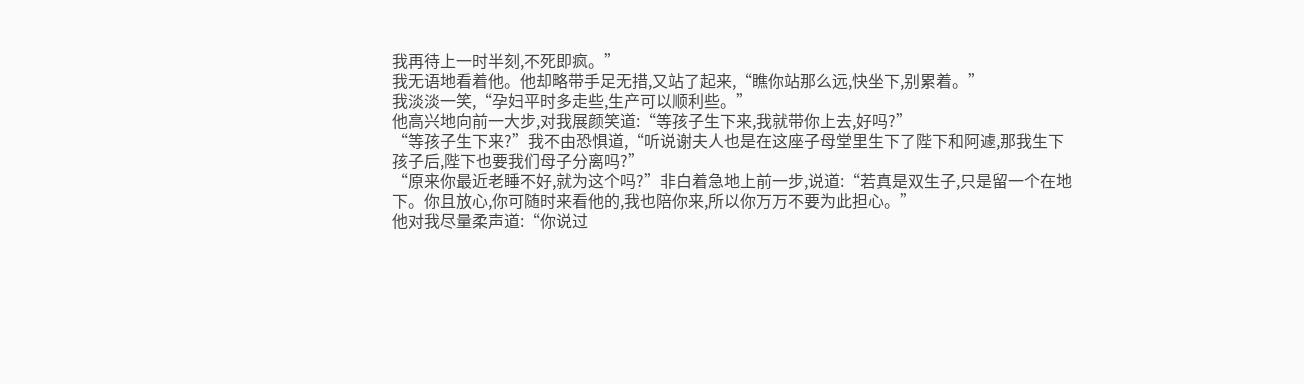我再待上一时半刻,不死即疯。”
我无语地看着他。他却略带手足无措,又站了起来,“瞧你站那么远,快坐下,别累着。”
我淡淡一笑,“孕妇平时多走些,生产可以顺利些。”
他高兴地向前一大步,对我展颜笑道:“等孩子生下来,我就带你上去,好吗?”
“等孩子生下来?”我不由恐惧道,“听说谢夫人也是在这座子母堂里生下了陛下和阿遽,那我生下孩子后,陛下也要我们母子分离吗?”
“原来你最近老睡不好,就为这个吗?”非白着急地上前一步,说道:“若真是双生子,只是留一个在地下。你且放心,你可随时来看他的,我也陪你来,所以你万万不要为此担心。”
他对我尽量柔声道:“你说过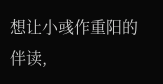想让小彧作重阳的伴读,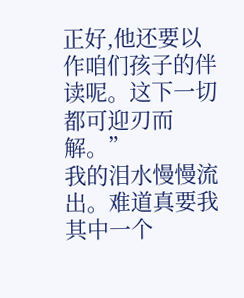正好,他还要以作咱们孩子的伴读呢。这下一切都可迎刃而解。”
我的泪水慢慢流出。难道真要我其中一个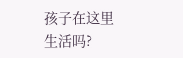孩子在这里生活吗?